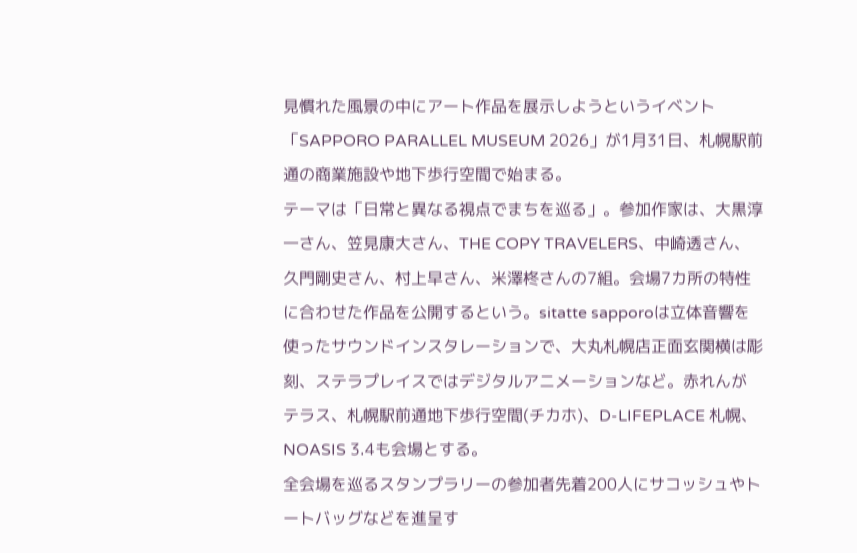見慣れた風景の中にアート作品を展示しようというイベント「SAPPORO PARALLEL MUSEUM 2026」が1月31日、札幌駅前通の商業施設や地下歩行空間で始まる。
テーマは「日常と異なる視点でまちを巡る」。参加作家は、大黒淳一さん、笠見康大さん、THE COPY TRAVELERS、中崎透さん、久門剛史さん、村上早さん、米澤柊さんの7組。会場7カ所の特性に合わせた作品を公開するという。sitatte sapporoは立体音響を使ったサウンドインスタレーションで、大丸札幌店正面玄関横は彫刻、ステラプレイスではデジタルアニメーションなど。赤れんが テラス、札幌駅前通地下歩行空間(チカホ)、D-LIFEPLACE 札幌、NOASIS 3.4も会場とする。
全会場を巡るスタンプラリーの参加者先着200人にサコッシュやトートバッグなどを進呈す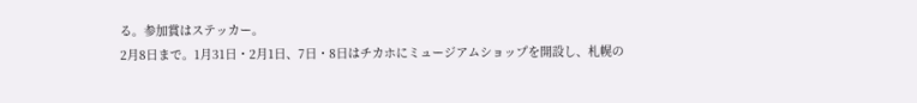る。参加賞はステッカー。
2月8日まで。1月31日・2月1日、7日・8日はチカホにミュージアムショップを開設し、札幌の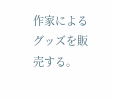作家によるグッズを販売する。